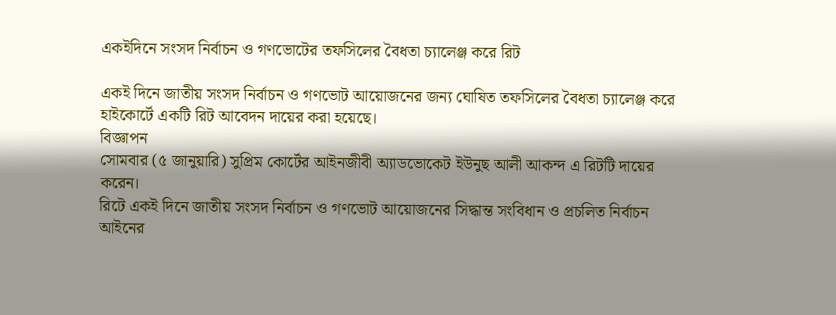একইদিনে সংসদ নির্বাচন ও গণভোটের তফসিলের বৈধতা চ্যালেঞ্জ করে রিট

একই দিনে জাতীয় সংসদ নির্বাচন ও গণভোট আয়োজনের জন্য ঘোষিত তফসিলের বৈধতা চ্যালেঞ্জ করে হাইকোর্টে একটি রিট আবেদন দায়ের করা হয়েছে।
বিজ্ঞাপন
সোমবার (৫ জানুয়ারি) সুপ্রিম কোর্টের আইনজীবী অ্যাডভোকেট ইউনুছ আলী আকন্দ এ রিটটি দায়ের করেন।
রিটে একই দিনে জাতীয় সংসদ নির্বাচন ও গণভোট আয়োজনের সিদ্ধান্ত সংবিধান ও প্রচলিত নির্বাচন আইনের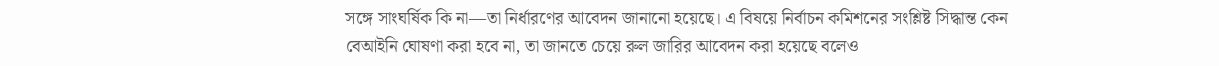সঙ্গে সাংঘর্ষিক কি না—তা নির্ধারণের আবেদন জানানো হয়েছে। এ বিষয়ে নির্বাচন কমিশনের সংশ্লিষ্ট সিদ্ধান্ত কেন বেআইনি ঘোষণা করা হবে না, তা জানতে চেয়ে রুল জারির আবেদন করা হয়েছে বলেও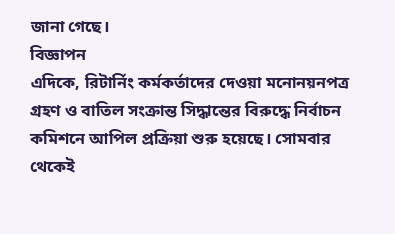জানা গেছে।
বিজ্ঞাপন
এদিকে, রিটার্নিং কর্মকর্তাদের দেওয়া মনোনয়নপত্র গ্রহণ ও বাতিল সংক্রান্ত সিদ্ধান্তের বিরুদ্ধে নির্বাচন কমিশনে আপিল প্রক্রিয়া শুরু হয়েছে। সোমবার থেকেই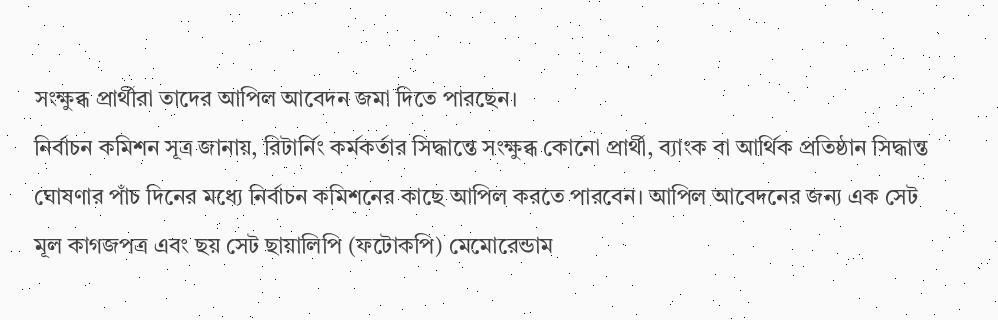সংক্ষুব্ধ প্রার্থীরা তাদের আপিল আবেদন জমা দিতে পারছেন।
নির্বাচন কমিশন সূত্র জানায়, রিটার্নিং কর্মকর্তার সিদ্ধান্তে সংক্ষুব্ধ কোনো প্রার্থী, ব্যাংক বা আর্থিক প্রতিষ্ঠান সিদ্ধান্ত ঘোষণার পাঁচ দিনের মধ্যে নির্বাচন কমিশনের কাছে আপিল করতে পারবেন। আপিল আবেদনের জন্য এক সেট মূল কাগজপত্র এবং ছয় সেট ছায়ালিপি (ফটোকপি) মেমোরেন্ডাম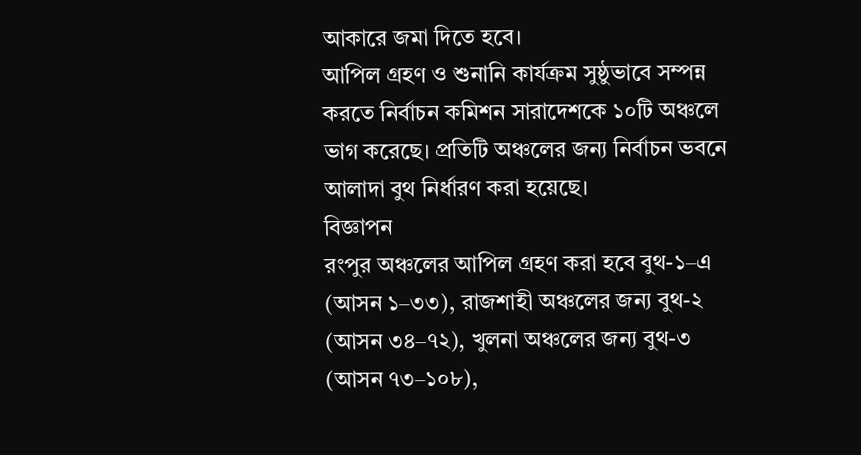আকারে জমা দিতে হবে।
আপিল গ্রহণ ও শুনানি কার্যক্রম সুষ্ঠুভাবে সম্পন্ন করতে নির্বাচন কমিশন সারাদেশকে ১০টি অঞ্চলে ভাগ করেছে। প্রতিটি অঞ্চলের জন্য নির্বাচন ভবনে আলাদা বুথ নির্ধারণ করা হয়েছে।
বিজ্ঞাপন
রংপুর অঞ্চলের আপিল গ্রহণ করা হবে বুথ-১–এ (আসন ১–৩৩), রাজশাহী অঞ্চলের জন্য বুথ-২ (আসন ৩৪–৭২), খুলনা অঞ্চলের জন্য বুথ-৩ (আসন ৭৩–১০৮),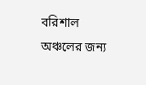বরিশাল অঞ্চলের জন্য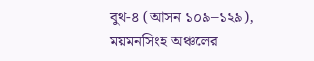বুথ-৪ (আসন ১০৯–১২৯), ময়মনসিংহ অঞ্চলের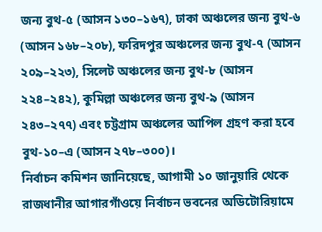জন্য বুথ-৫ (আসন ১৩০–১৬৭), ঢাকা অঞ্চলের জন্য বুথ-৬ (আসন ১৬৮–২০৮), ফরিদপুর অঞ্চলের জন্য বুথ-৭ (আসন ২০৯–২২৩), সিলেট অঞ্চলের জন্য বুথ-৮ (আসন ২২৪–২৪২), কুমিল্লা অঞ্চলের জন্য বুথ-৯ (আসন ২৪৩–২৭৭) এবং চট্টগ্রাম অঞ্চলের আপিল গ্রহণ করা হবে বুথ-১০–এ (আসন ২৭৮–৩০০)।
নির্বাচন কমিশন জানিয়েছে, আগামী ১০ জানুয়ারি থেকে রাজধানীর আগারগাঁওয়ে নির্বাচন ভবনের অডিটোরিয়ামে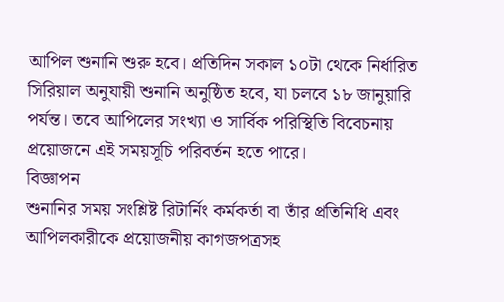আপিল শুনানি শুরু হবে। প্রতিদিন সকাল ১০টা থেকে নির্ধারিত সিরিয়াল অনুযায়ী শুনানি অনুষ্ঠিত হবে, যা চলবে ১৮ জানুয়ারি পর্যন্ত। তবে আপিলের সংখ্যা ও সার্বিক পরিস্থিতি বিবেচনায় প্রয়োজনে এই সময়সূচি পরিবর্তন হতে পারে।
বিজ্ঞাপন
শুনানির সময় সংশ্লিষ্ট রিটার্নিং কর্মকর্তা বা তাঁর প্রতিনিধি এবং আপিলকারীকে প্রয়োজনীয় কাগজপত্রসহ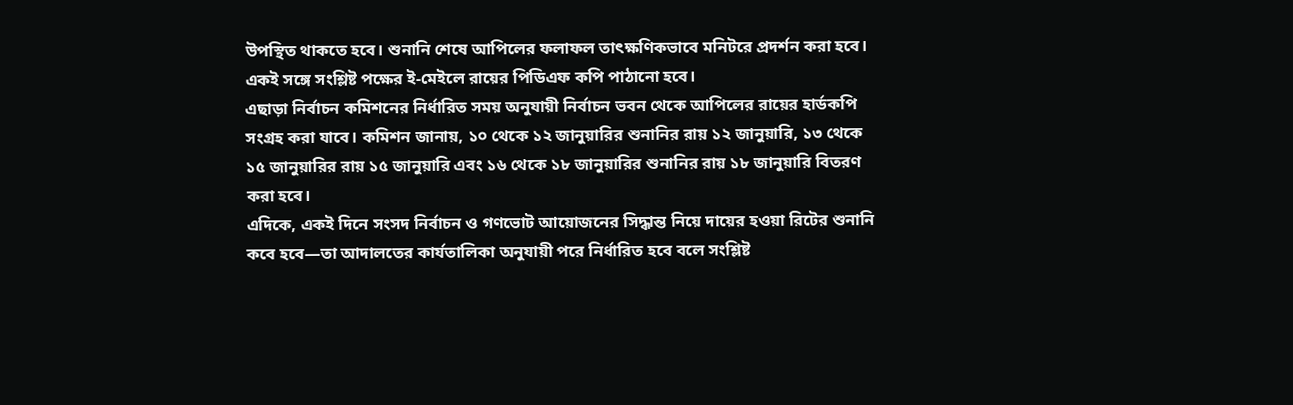উপস্থিত থাকতে হবে। শুনানি শেষে আপিলের ফলাফল তাৎক্ষণিকভাবে মনিটরে প্রদর্শন করা হবে। একই সঙ্গে সংশ্লিষ্ট পক্ষের ই-মেইলে রায়ের পিডিএফ কপি পাঠানো হবে।
এছাড়া নির্বাচন কমিশনের নির্ধারিত সময় অনুযায়ী নির্বাচন ভবন থেকে আপিলের রায়ের হার্ডকপি সংগ্রহ করা যাবে। কমিশন জানায়, ১০ থেকে ১২ জানুয়ারির শুনানির রায় ১২ জানুয়ারি, ১৩ থেকে ১৫ জানুয়ারির রায় ১৫ জানুয়ারি এবং ১৬ থেকে ১৮ জানুয়ারির শুনানির রায় ১৮ জানুয়ারি বিতরণ করা হবে।
এদিকে, একই দিনে সংসদ নির্বাচন ও গণভোট আয়োজনের সিদ্ধান্ত নিয়ে দায়ের হওয়া রিটের শুনানি কবে হবে—তা আদালতের কার্যতালিকা অনুযায়ী পরে নির্ধারিত হবে বলে সংশ্লিষ্ট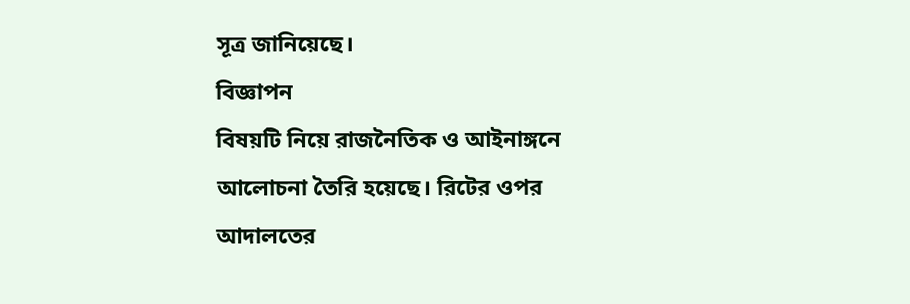সূত্র জানিয়েছে।
বিজ্ঞাপন
বিষয়টি নিয়ে রাজনৈতিক ও আইনাঙ্গনে আলোচনা তৈরি হয়েছে। রিটের ওপর আদালতের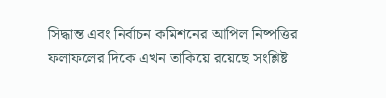সিদ্ধান্ত এবং নির্বাচন কমিশনের আপিল নিষ্পত্তির ফলাফলের দিকে এখন তাকিয়ে রয়েছে সংশ্লিষ্ট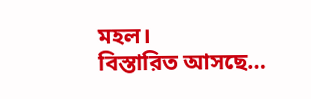মহল।
বিস্তারিত আসছে…